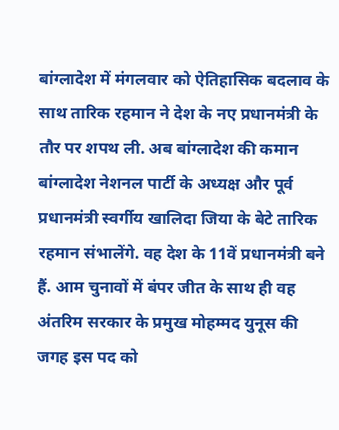बांग्लादेश में मंगलवार को ऐतिहासिक बदलाव के साथ तारिक रहमान ने देश के नए प्रधानमंत्री के तौर पर शपथ ली. अब बांग्लादेश की कमान बांग्लादेश नेशनल पार्टी के अध्यक्ष और पूर्व प्रधानमंत्री स्वर्गीय खालिदा जिया के बेटे तारिक रहमान संभालेंगे. वह देश के 11वें प्रधानमंत्री बने हैं. आम चुनावों में बंपर जीत के साथ ही वह अंतरिम सरकार के प्रमुख मोहम्मद युनूस की जगह इस पद को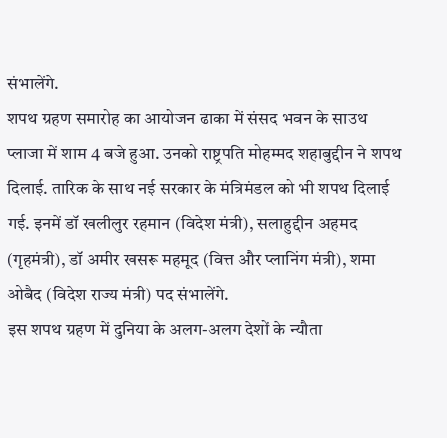संभालेंगे.
शपथ ग्रहण समारोह का आयोजन ढाका में संसद भवन के साउथ प्लाजा में शाम 4 बजे हुआ. उनको राष्ट्रपति मोहम्मद शहाबुद्दीन ने शपथ दिलाई. तारिक के साथ नई सरकार के मंत्रिमंडल को भी शपथ दिलाई गई. इनमें डॉ खलीलुर रहमान (विदेश मंत्री), सलाहुद्दीन अहमद (गृहमंत्री), डॉ अमीर खसरू महमूद (वित्त और प्लानिंग मंत्री), शमा ओबैद (विदेश राज्य मंत्री) पद संभालेंगे.
इस शपथ ग्रहण में दुनिया के अलग-अलग देशों के न्यौता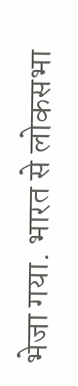भेजा गया. भारत से लोकसभा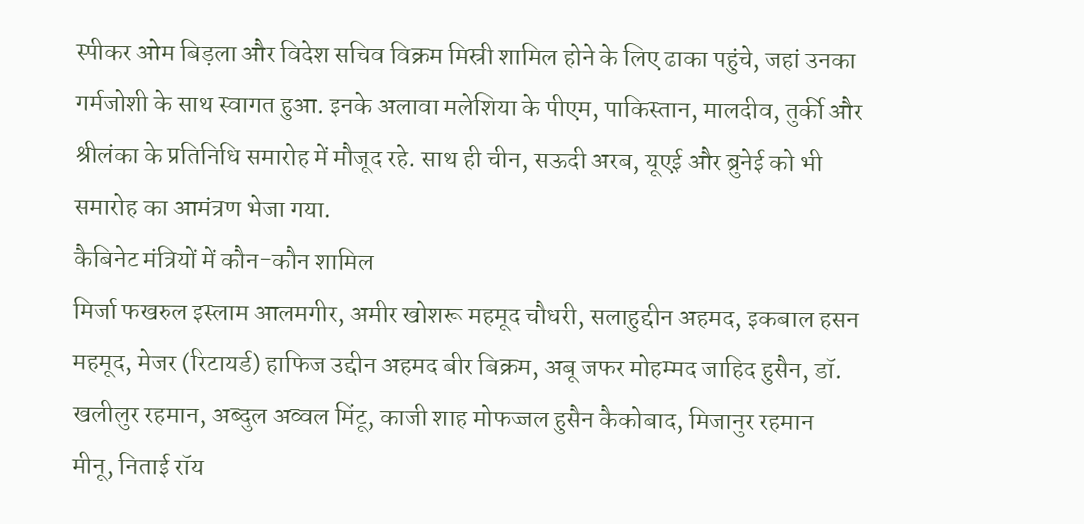स्पीकर ओम बिड़ला और विदेश सचिव विक्रम मिस्री शामिल होने के लिए ढाका पहुंचे, जहां उनका गर्मजोशी के साथ स्वागत हुआ. इनके अलावा मलेशिया के पीएम, पाकिस्तान, मालदीव, तुर्की और श्रीलंका के प्रतिनिधि समारोह में मौजूद रहे. साथ ही चीन, सऊदी अरब, यूएई और ब्रुनेई को भी समारोह का आमंत्रण भेजा गया.
कैबिनेट मंत्रियों में कौन-कौन शामिल
मिर्जा फखरुल इस्लाम आलमगीर, अमीर खोशरू महमूद चौधरी, सलाहुद्दीन अहमद, इकबाल हसन महमूद, मेजर (रिटायर्ड) हाफिज उद्दीन अहमद बीर बिक्रम, अबू जफर मोहम्मद जाहिद हुसैन, डॉ. खलीलुर रहमान, अब्दुल अव्वल मिंटू, काजी शाह मोफज्जल हुसैन कैकोबाद, मिजानुर रहमान मीनू, निताई रॉय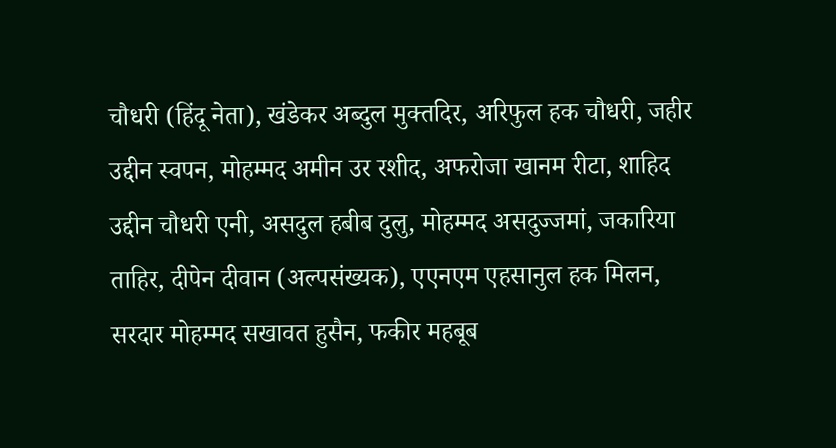चौधरी (हिंदू नेता), खंडेकर अब्दुल मुक्तदिर, अरिफुल हक चौधरी, जहीर उद्दीन स्वपन, मोहम्मद अमीन उर रशीद, अफरोजा खानम रीटा, शाहिद उद्दीन चौधरी एनी, असदुल हबीब दुलु, मोहम्मद असदुज्जमां, जकारिया ताहिर, दीपेन दीवान (अल्पसंख्यक), एएनएम एहसानुल हक मिलन, सरदार मोहम्मद सखावत हुसैन, फकीर महबूब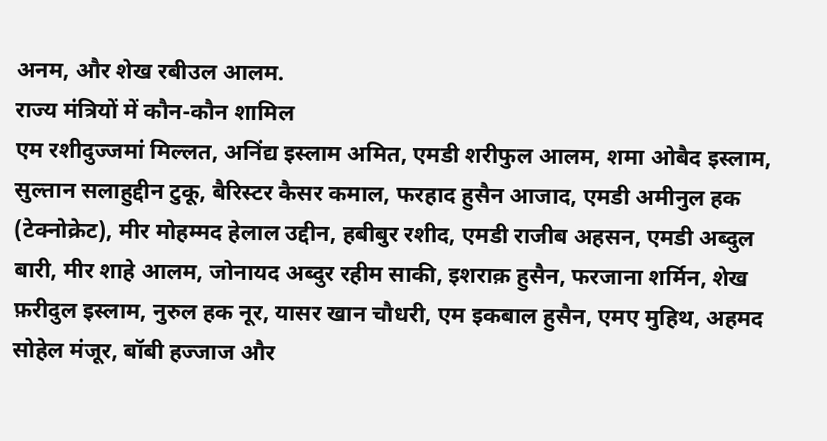अनम, और शेख रबीउल आलम.
राज्य मंत्रियों में कौन-कौन शामिल
एम रशीदुज्जमां मिल्लत, अनिंद्य इस्लाम अमित, एमडी शरीफुल आलम, शमा ओबैद इस्लाम, सुल्तान सलाहुद्दीन टुकू, बैरिस्टर कैसर कमाल, फरहाद हुसैन आजाद, एमडी अमीनुल हक (टेक्नोक्रेट), मीर मोहम्मद हेलाल उद्दीन, हबीबुर रशीद, एमडी राजीब अहसन, एमडी अब्दुल बारी, मीर शाहे आलम, जोनायद अब्दुर रहीम साकी, इशराक़ हुसैन, फरजाना शर्मिन, शेख फ़रीदुल इस्लाम, नुरुल हक नूर, यासर खान चौधरी, एम इकबाल हुसैन, एमए मुहिथ, अहमद सोहेल मंजूर, बॉबी हज्जाज और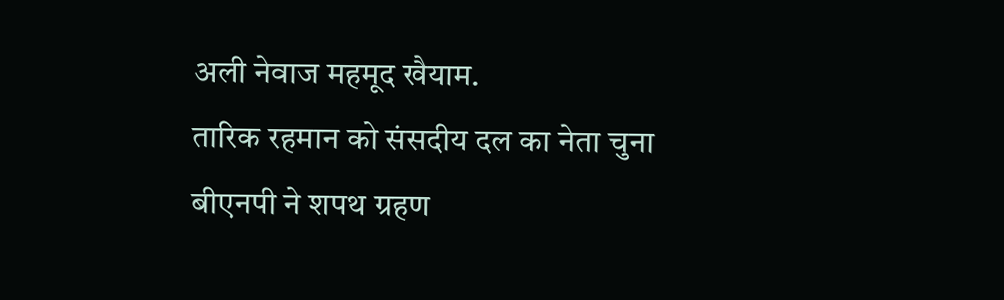अली नेवाज महमूद खैयाम.
तारिक रहमान को संसदीय दल का नेता चुना
बीएनपी ने शपथ ग्रहण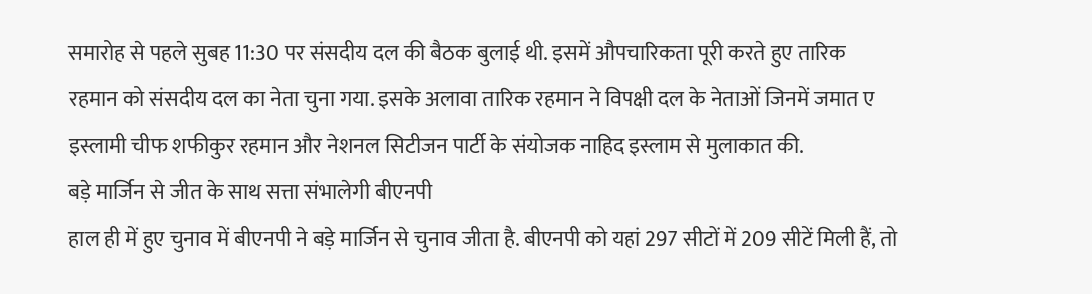समारोह से पहले सुबह 11:30 पर संसदीय दल की बैठक बुलाई थी. इसमें औपचारिकता पूरी करते हुए तारिक रहमान को संसदीय दल का नेता चुना गया. इसके अलावा तारिक रहमान ने विपक्षी दल के नेताओं जिनमें जमात ए इस्लामी चीफ शफीकुर रहमान और नेशनल सिटीजन पार्टी के संयोजक नाहिद इस्लाम से मुलाकात की.
बड़े मार्जिन से जीत के साथ सत्ता संभालेगी बीएनपी
हाल ही में हुए चुनाव में बीएनपी ने बड़े मार्जिन से चुनाव जीता है. बीएनपी को यहां 297 सीटों में 209 सीटें मिली हैं, तो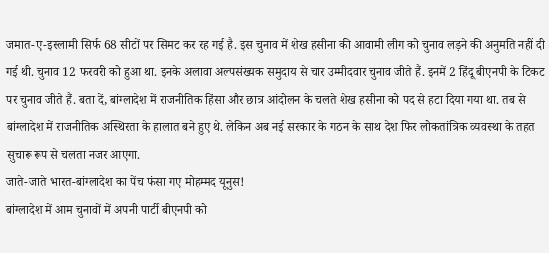जमात-ए-इस्लामी सिर्फ 68 सीटों पर सिमट कर रह गई है. इस चुनाव में शेख हसीना की आवामी लीग को चुनाव लड़ने की अनुमति नहीं दी गई थी. चुनाव 12 फरवरी को हुआ था. इनके अलावा अल्पसंख्यक समुदाय से चार उम्मीदवार चुनाव जीते हैं. इनमें 2 हिंदू बीएनपी के टिकट पर चुनाव जीते हैं. बता दें, बांग्लादेश में राजनीतिक हिंसा और छात्र आंदोलन के चलते शेख हसीना को पद से हटा दिया गया था. तब से बांग्लादेश में राजनीतिक अस्थिरता के हालात बने हुए थे. लेकिन अब नई सरकार के गठन के साथ देश फिर लोकतांत्रिक व्यवस्था के तहत सुचारू रूप से चलता नजर आएगा.
जाते-जाते भारत-बांग्लादेश का पेंच फंसा गए मोहम्मद यूनुस!
बांग्लादेश में आम चुनावों में अपनी पार्टी बीएनपी को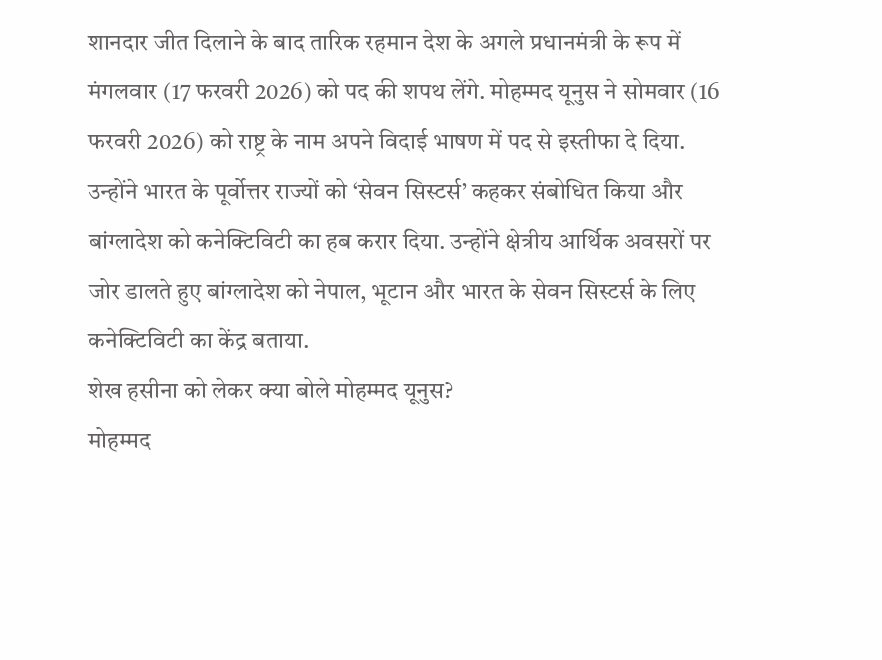शानदार जीत दिलाने के बाद तारिक रहमान देश के अगले प्रधानमंत्री के रूप में मंगलवार (17 फरवरी 2026) को पद की शपथ लेंगे. मोहम्मद यूनुस ने सोमवार (16 फरवरी 2026) को राष्ट्र के नाम अपने विदाई भाषण में पद से इस्तीफा दे दिया. उन्होंने भारत के पूर्वोत्तर राज्यों को ‘सेवन सिस्टर्स’ कहकर संबोधित किया और बांग्लादेश को कनेक्टिविटी का हब करार दिया. उन्होंने क्षेत्रीय आर्थिक अवसरों पर जोर डालते हुए बांग्लादेश को नेपाल, भूटान और भारत के सेवन सिस्टर्स के लिए कनेक्टिविटी का केंद्र बताया.
शेख हसीना को लेकर क्या बोले मोहम्मद यूनुस?
मोहम्मद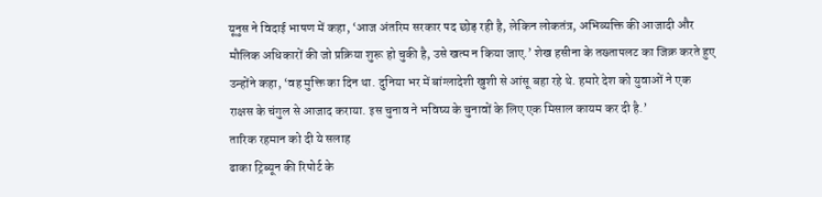यूनुस ने विदाई भाषण में कहा, ‘आज अंतरिम सरकार पद छोड़ रही है, लेकिन लोकतंत्र, अभिव्यक्ति की आजादी और मौलिक अधिकारों की जो प्रक्रिया शुरू हो चुकी है, उसे खत्म न किया जाए.’ शेख हसीना के तख्तापलट का जिक्र करते हुए उन्होंने कहा, ‘वह मुक्ति का दिन था. दुनिया भर में बांग्लादेशी खुशी से आंसू बहा रहे थे. हमारे देश को युवाओं ने एक राक्षस के चंगुल से आजाद कराया. इस चुनाव ने भविष्य के चुनावों के लिए एक मिसाल कायम कर दी है.’
तारिक रहमान को दी ये सलाह
ढाका ट्रिब्यून की रिपोर्ट के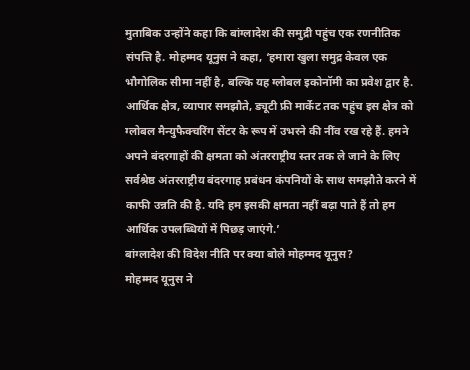मुताबिक उन्होंने कहा कि बांग्लादेश की समुद्री पहुंच एक रणनीतिक संपत्ति है. मोहम्मद यूनुस ने कहा, ‘हमारा खुला समुद्र केवल एक भौगोलिक सीमा नहीं है, बल्कि यह ग्लोबल इकोनॉमी का प्रवेश द्वार है. आर्थिक क्षेत्र, व्यापार समझौते, ड्यूटी फ्री मार्केट तक पहुंच इस क्षेत्र को ग्लोबल मैन्युफैक्चरिंग सेंटर के रूप में उभरने की नींव रख रहे हैं. हमने अपने बंदरगाहों की क्षमता को अंतरराष्ट्रीय स्तर तक ले जाने के लिए सर्वश्रेष्ठ अंतरराष्ट्रीय बंदरगाह प्रबंधन कंपनियों के साथ समझौते करने में काफी उन्नति की है. यदि हम इसकी क्षमता नहीं बढ़ा पाते हैं तो हम आर्थिक उपलब्धियों में पिछड़ जाएंगे.’
बांग्लादेश की विदेश नीति पर क्या बोले मोहम्मद यूनुस?
मोहम्मद यूनुस ने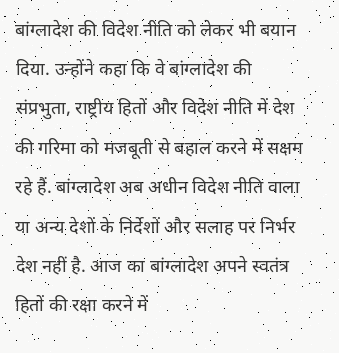बांग्लादेश की विदेश नीति को लेकर भी बयान दिया. उन्होंने कहा कि वे बांग्लादेश की संप्रभुता, राष्ट्रीय हितों और विदेश नीति में देश की गरिमा को मजबूती से बहाल करने में सक्षम रहे हैं. बांग्लादेश अब अधीन विदेश नीति वाला या अन्य देशों के निर्देशों और सलाह पर निर्भर देश नहीं है. आज का बांग्लादेश अपने स्वतंत्र हितों की रक्षा करने में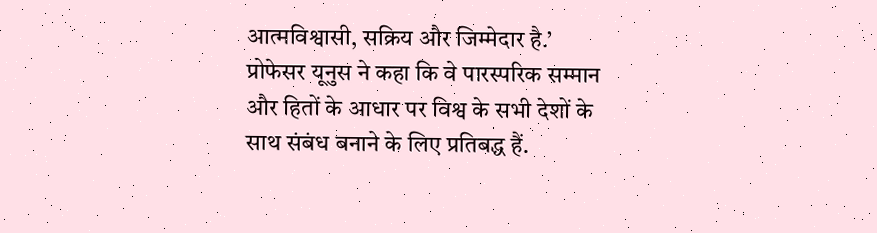आत्मविश्वासी, सक्रिय और जिम्मेदार है.’ प्रोफेसर यूनुस ने कहा कि वे पारस्परिक सम्मान और हितों के आधार पर विश्व के सभी देशों के साथ संबंध बनाने के लिए प्रतिबद्ध हैं.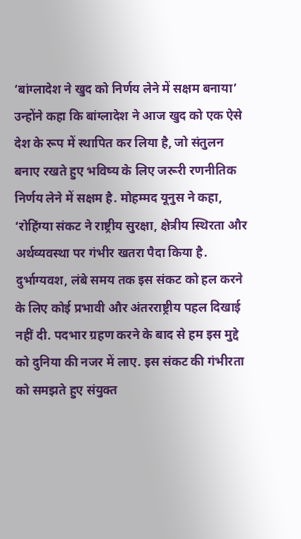‘बांग्लादेश ने खुद को निर्णय लेने में सक्षम बनाया’
उन्होंने कहा कि बांग्लादेश ने आज खुद को एक ऐसे देश के रूप में स्थापित कर लिया है, जो संतुलन बनाए रखते हुए भविष्य के लिए जरूरी रणनीतिक निर्णय लेने में सक्षम है. मोहम्मद यूनुस ने कहा, ‘रोहिंग्या संकट ने राष्ट्रीय सुरक्षा, क्षेत्रीय स्थिरता और अर्थव्यवस्था पर गंभीर खतरा पैदा किया है. दुर्भाग्यवश, लंबे समय तक इस संकट को हल करने के लिए कोई प्रभावी और अंतरराष्ट्रीय पहल दिखाई नहीं दी. पदभार ग्रहण करने के बाद से हम इस मुद्दे को दुनिया की नजर में लाए. इस संकट की गंभीरता को समझते हुए संयुक्त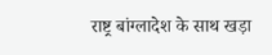राष्ट्र बांग्लादेश के साथ खड़ा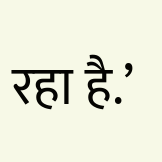रहा है.’